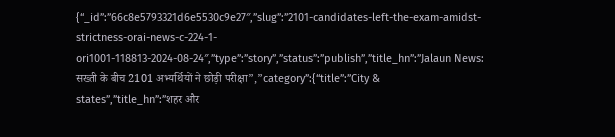{“_id”:”66c8e5793321d6e5530c9e27″,”slug”:”2101-candidates-left-the-exam-amidst-strictness-orai-news-c-224-1-ori1001-118813-2024-08-24″,”type”:”story”,”status”:”publish”,”title_hn”:”Jalaun News: सख्ती के बीच 2101 अभ्यर्थियों ने छोड़ी परीक्षा”,”category”:{“title”:”City & states”,”title_hn”:”शहर और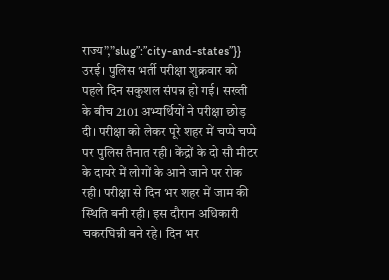राज्य”,”slug”:”city-and-states”}}
उरई। पुलिस भर्ती परीक्षा शुक्रवार को पहले दिन सकुशल संपन्न हो गई। सख्ती के बीच 2101 अभ्यर्थियों ने परीक्षा छोड़ दी। परीक्षा को लेकर पूरे शहर में चप्पे चप्पे पर पुलिस तैनात रही। केंद्रों के दो सौ मीटर के दायरे में लोगों के आने जाने पर रोक रही। परीक्षा से दिन भर शहर में जाम की स्थिति बनी रही। इस दौरान अधिकारी चकरघिन्नी बने रहे। दिन भर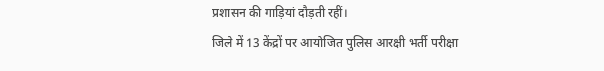प्रशासन की गाड़ियां दौड़ती रहीं।
जिले में 13 केंद्रों पर आयोजित पुलिस आरक्षी भर्ती परीक्षा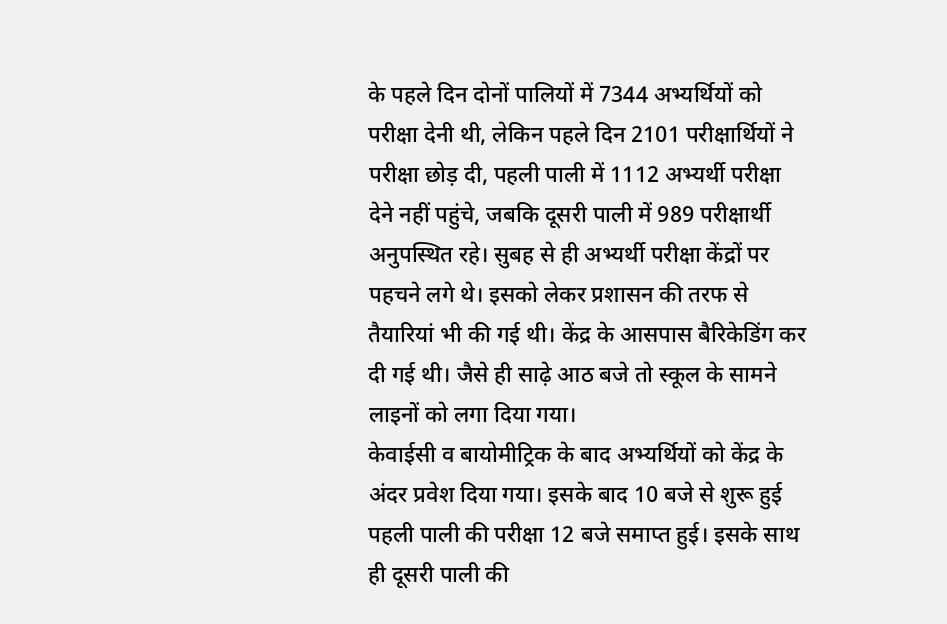के पहले दिन दोनों पालियों में 7344 अभ्यर्थियों को परीक्षा देनी थी, लेकिन पहले दिन 2101 परीक्षार्थियों ने परीक्षा छोड़ दी, पहली पाली में 1112 अभ्यर्थी परीक्षा देने नहीं पहुंचे, जबकि दूसरी पाली में 989 परीक्षार्थी अनुपस्थित रहे। सुबह से ही अभ्यर्थी परीक्षा केंद्रों पर पहचने लगे थे। इसको लेकर प्रशासन की तरफ से तैयारियां भी की गई थी। केंद्र के आसपास बैरिकेडिंग कर दी गई थी। जैसे ही साढ़े आठ बजे तो स्कूल के सामने लाइनों को लगा दिया गया।
केवाईसी व बायोमीट्रिक के बाद अभ्यर्थियों को केंद्र के अंदर प्रवेश दिया गया। इसके बाद 10 बजे से शुरू हुई पहली पाली की परीक्षा 12 बजे समाप्त हुई। इसके साथ ही दूसरी पाली की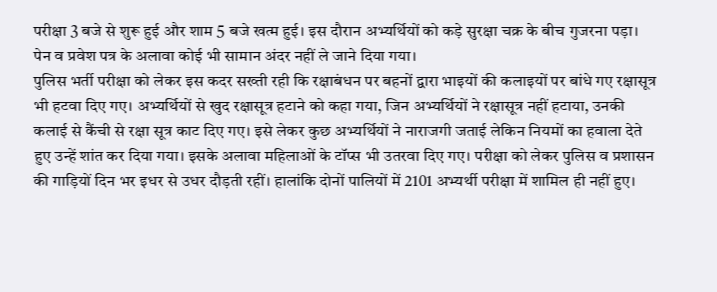परीक्षा 3 बजे से शुरू हुई और शाम 5 बजे खत्म हुई। इस दौरान अभ्यर्थियों को कड़े सुरक्षा चक्र के बीच गुजरना पड़ा। पेन व प्रवेश पत्र के अलावा कोई भी सामान अंदर नहीं ले जाने दिया गया।
पुलिस भर्ती परीक्षा को लेकर इस कदर सख्ती रही कि रक्षाबंधन पर बहनों द्वारा भाइयों की कलाइयों पर बांधे गए रक्षासूत्र भी हटवा दिए गए। अभ्यर्थियों से खुद रक्षासूत्र हटाने को कहा गया, जिन अभ्यर्थियों ने रक्षासूत्र नहीं हटाया, उनकी कलाई से कैंची से रक्षा सूत्र काट दिए गए। इसे लेकर कुछ अभ्यर्थियों ने नाराजगी जताई लेकिन नियमों का हवाला देते हुए उन्हें शांत कर दिया गया। इसके अलावा महिलाओं के टॉप्स भी उतरवा दिए गए। परीक्षा को लेकर पुलिस व प्रशासन की गाड़ियों दिन भर इधर से उधर दौड़ती रहीं। हालांकि दोनों पालियों में 2101 अभ्यर्थी परीक्षा में शामिल ही नहीं हुए।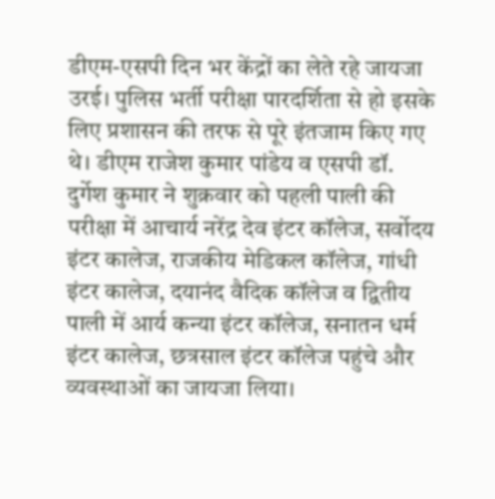डीएम-एसपी दिन भर केंद्रों का लेते रहे जायजा
उरई। पुलिस भर्ती परीक्षा पारदर्शिता से हो इसके लिए प्रशासन की तरफ से पूरे इंतजाम किए गए थे। डीएम राजेश कुमार पांडेय व एसपी डॉ. दुर्गेश कुमार ने शुक्रवार को पहली पाली की परीक्षा में आचार्य नरेंद्र देव इंटर कॉलेज, सर्वोदय इंटर कालेज, राजकीय मेडिकल कॉलेज, गांधी इंटर कालेज, दयानंद वैदिक कॉलेज व द्वितीय पाली में आर्य कन्या इंटर कॉलेज, सनातन धर्म इंटर कालेज, छत्रसाल इंटर कॉलेज पहुंचे और व्यवस्थाओं का जायजा लिया।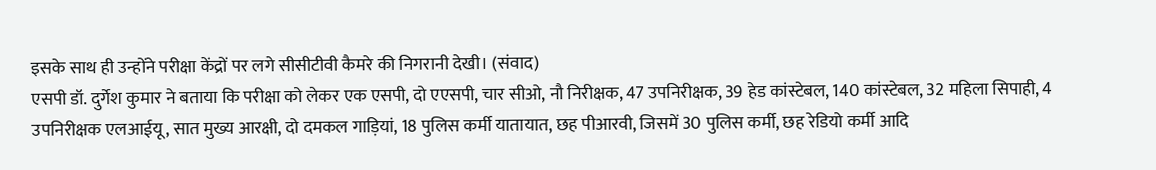इसके साथ ही उन्होंने परीक्षा केंद्रों पर लगे सीसीटीवी कैमरे की निगरानी देखी। (संवाद)
एसपी डॉ. दुर्गेश कुमार ने बताया कि परीक्षा को लेकर एक एसपी, दो एएसपी, चार सीओ, नौ निरीक्षक, 47 उपनिरीक्षक, 39 हेड कांस्टेबल, 140 कांस्टेबल, 32 महिला सिपाही, 4 उपनिरीक्षक एलआईयू, सात मुख्य आरक्षी, दो दमकल गाड़ियां, 18 पुलिस कर्मी यातायात, छह पीआरवी, जिसमें 30 पुलिस कर्मी, छह रेडियो कर्मी आदि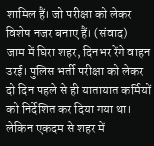शामिल हैं। जो परीक्षा को लेकर विशेष नजर बनाए हैं। (संवाद)
जाम में घिरा शहर, दिनभर रेंगे वाहन
उरई। पुलिस भर्ती परीक्षा को लेकर दो दिन पहले से ही यातायात कर्मियों को निर्देशित कर दिया गया था। लेकिन एकदम से शहर में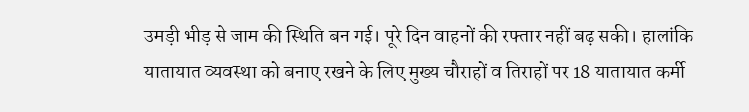उमड़ी भीड़ से जाम की स्थिति बन गई। पूरे दिन वाहनों की रफ्तार नहीं बढ़ सकी। हालांकि यातायात व्यवस्था को बनाए रखने के लिए मुख्य चौराहों व तिराहों पर 18 यातायात कर्मी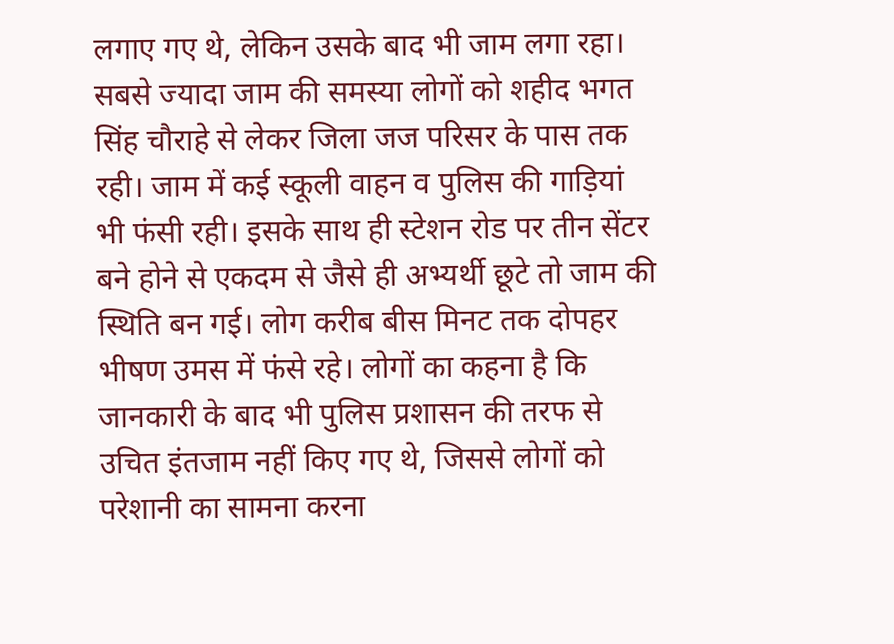लगाए गए थे, लेकिन उसके बाद भी जाम लगा रहा। सबसे ज्यादा जाम की समस्या लोगों को शहीद भगत सिंह चौराहे से लेकर जिला जज परिसर के पास तक रही। जाम में कई स्कूली वाहन व पुलिस की गाड़ियां भी फंसी रही। इसके साथ ही स्टेशन रोड पर तीन सेंटर बने होने से एकदम से जैसे ही अभ्यर्थी छूटे तो जाम की स्थिति बन गई। लोग करीब बीस मिनट तक दोपहर भीषण उमस में फंसे रहे। लोगों का कहना है कि जानकारी के बाद भी पुलिस प्रशासन की तरफ से उचित इंतजाम नहीं किए गए थे, जिससे लोगों को परेशानी का सामना करना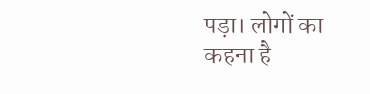पड़ा। लोगों का कहना है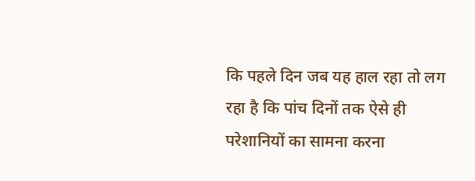कि पहले दिन जब यह हाल रहा तो लग रहा है कि पांच दिनों तक ऐसे ही परेशानियों का सामना करना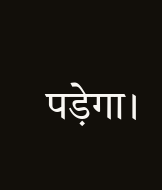पड़ेगा।